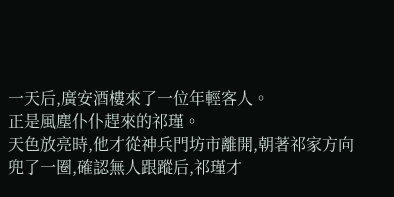一天后,廣安酒樓來了一位年輕客人。
正是風塵仆仆趕來的祁瑾。
天色放亮時,他才從神兵門坊市離開,朝著祁家方向兜了一圈,確認無人跟蹤后,祁瑾才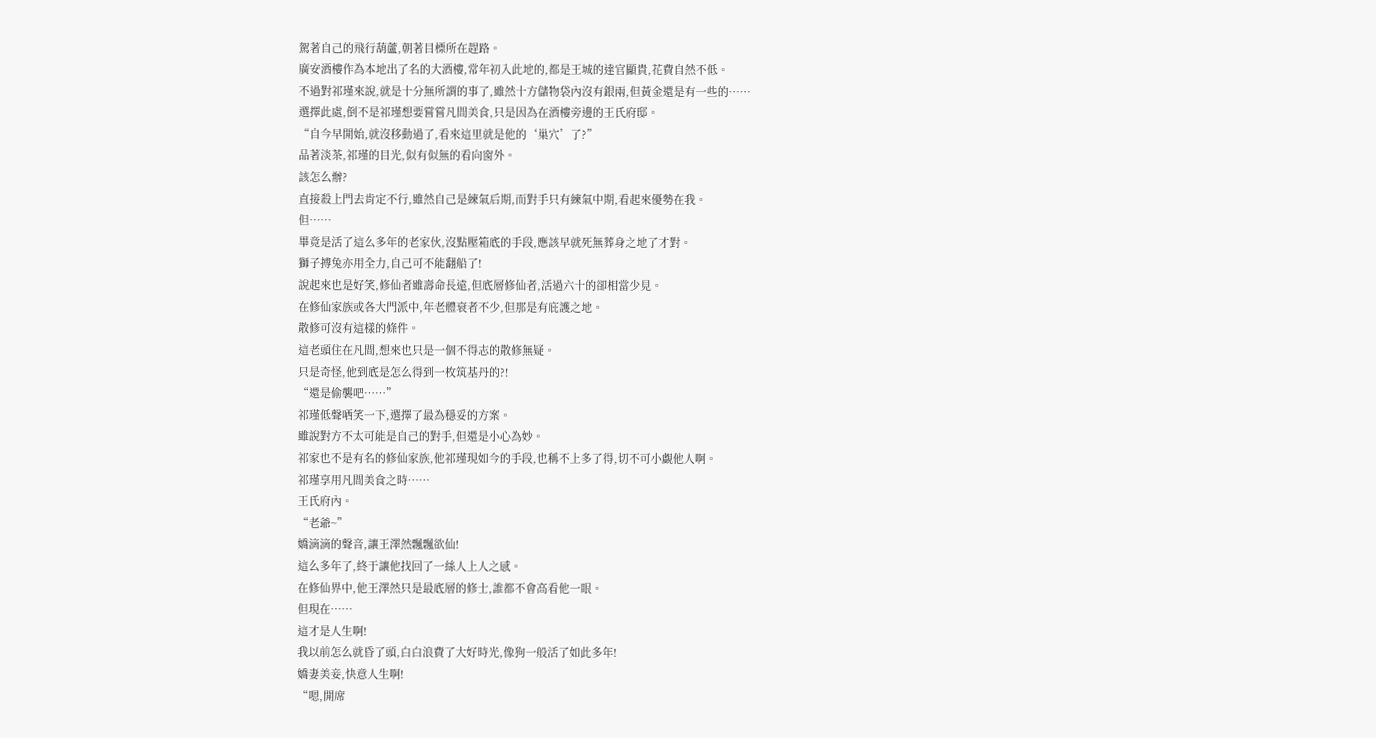駕著自己的飛行葫蘆,朝著目標所在趕路。
廣安酒樓作為本地出了名的大酒樓,常年初入此地的,都是王城的達官顯貴,花費自然不低。
不過對祁瑾來說,就是十分無所謂的事了,雖然十方儲物袋內沒有銀兩,但黃金還是有一些的……
選擇此處,倒不是祁瑾想要嘗嘗凡間美食,只是因為在酒樓旁邊的王氏府邸。
“自今早開始,就沒移動過了,看來這里就是他的‘巢穴’了?”
品著淡茶,祁瑾的目光,似有似無的看向窗外。
該怎么辦?
直接殺上門去肯定不行,雖然自己是練氣后期,而對手只有練氣中期,看起來優勢在我。
但……
畢竟是活了這么多年的老家伙,沒點壓箱底的手段,應該早就死無葬身之地了才對。
獅子搏兔亦用全力,自己可不能翻船了!
說起來也是好笑,修仙者雖壽命長遠,但底層修仙者,活過六十的卻相當少見。
在修仙家族或各大門派中,年老體衰者不少,但那是有庇護之地。
散修可沒有這樣的條件。
這老頭住在凡間,想來也只是一個不得志的散修無疑。
只是奇怪,他到底是怎么得到一枚筑基丹的?!
“還是偷襲吧……”
祁瑾低聲哂笑一下,選擇了最為穩妥的方案。
雖說對方不太可能是自己的對手,但還是小心為妙。
祁家也不是有名的修仙家族,他祁瑾現如今的手段,也稱不上多了得,切不可小覷他人啊。
祁瑾享用凡間美食之時……
王氏府內。
“老爺~”
嬌滴滴的聲音,讓王澤然飄飄欲仙!
這么多年了,終于讓他找回了一絲人上人之感。
在修仙界中,他王澤然只是最底層的修士,誰都不會高看他一眼。
但現在……
這才是人生啊!
我以前怎么就昏了頭,白白浪費了大好時光,像狗一般活了如此多年!
嬌妻美妾,快意人生啊!
“嗯,開席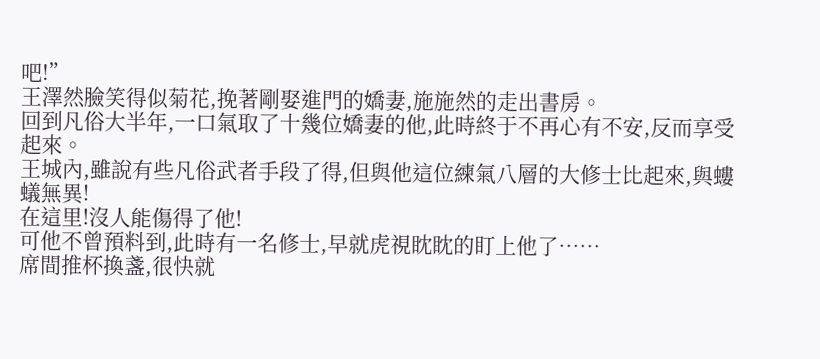吧!”
王澤然臉笑得似菊花,挽著剛娶進門的嬌妻,施施然的走出書房。
回到凡俗大半年,一口氣取了十幾位嬌妻的他,此時終于不再心有不安,反而享受起來。
王城內,雖說有些凡俗武者手段了得,但與他這位練氣八層的大修士比起來,與螻蟻無異!
在這里!沒人能傷得了他!
可他不曾預料到,此時有一名修士,早就虎視眈眈的盯上他了……
席間推杯換盞,很快就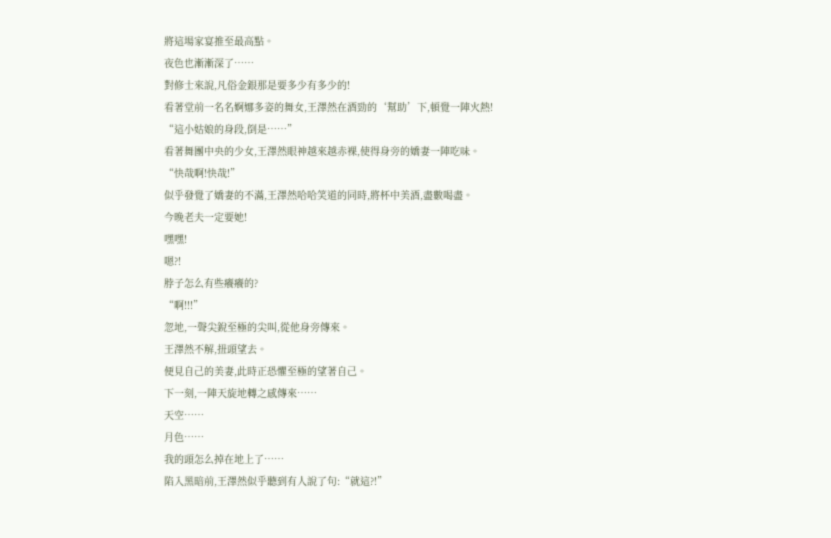將這場家宴推至最高點。
夜色也漸漸深了……
對修士來說,凡俗金銀那是要多少有多少的!
看著堂前一名名婀娜多姿的舞女,王澤然在酒勁的‘幫助’下,頓覺一陣火熱!
“這小姑娘的身段,倒是……”
看著舞團中央的少女,王澤然眼神越來越赤裸,使得身旁的嬌妻一陣吃味。
“快哉啊!快哉!”
似乎發覺了嬌妻的不滿,王澤然哈哈笑道的同時,將杯中美酒,盡數喝盡。
今晚老夫一定要她!
嘿嘿!
嗯?!
脖子怎么有些癢癢的?
“啊!!!”
忽地,一聲尖銳至極的尖叫,從他身旁傳來。
王澤然不解,扭頭望去。
便見自己的美妻,此時正恐懼至極的望著自己。
下一刻,一陣天旋地轉之感傳來……
天空……
月色……
我的頭怎么掉在地上了……
陷入黑暗前,王澤然似乎聽到有人說了句:“就這?!”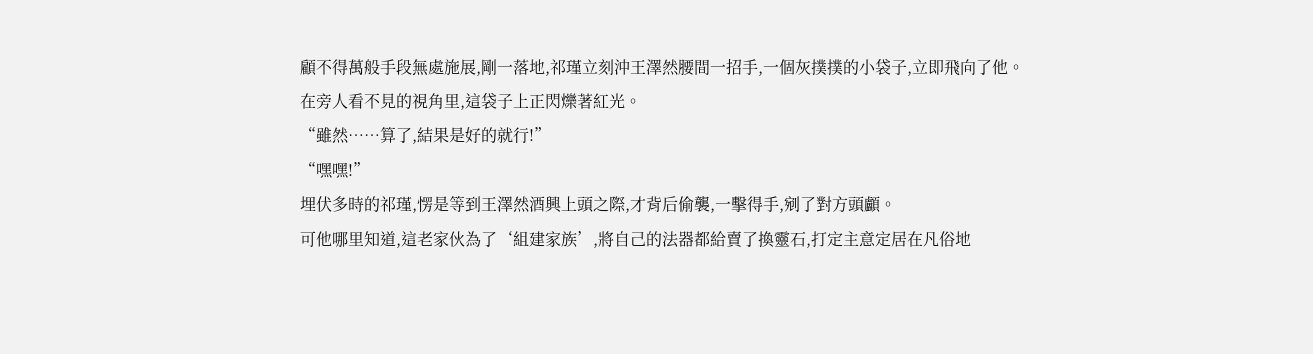顧不得萬般手段無處施展,剛一落地,祁瑾立刻沖王澤然腰間一招手,一個灰撲撲的小袋子,立即飛向了他。
在旁人看不見的視角里,這袋子上正閃爍著紅光。
“雖然……算了,結果是好的就行!”
“嘿嘿!”
埋伏多時的祁瑾,愣是等到王澤然酒興上頭之際,才背后偷襲,一擊得手,剜了對方頭顱。
可他哪里知道,這老家伙為了‘組建家族’,將自己的法器都給賣了換靈石,打定主意定居在凡俗地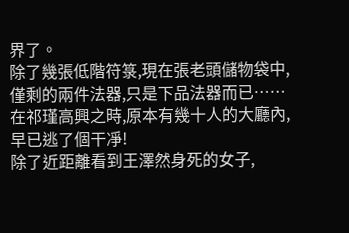界了。
除了幾張低階符箓,現在張老頭儲物袋中,僅剩的兩件法器,只是下品法器而已……
在祁瑾高興之時,原本有幾十人的大廳內,早已逃了個干凈!
除了近距離看到王澤然身死的女子,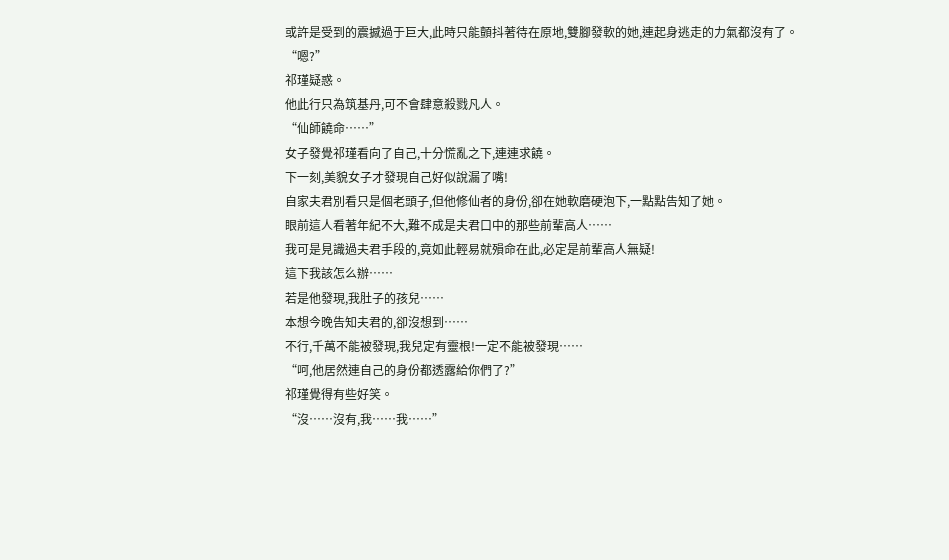或許是受到的震撼過于巨大,此時只能顫抖著待在原地,雙腳發軟的她,連起身逃走的力氣都沒有了。
“嗯?”
祁瑾疑惑。
他此行只為筑基丹,可不會肆意殺戮凡人。
“仙師饒命……”
女子發覺祁瑾看向了自己,十分慌亂之下,連連求饒。
下一刻,美貌女子才發現自己好似說漏了嘴!
自家夫君別看只是個老頭子,但他修仙者的身份,卻在她軟磨硬泡下,一點點告知了她。
眼前這人看著年紀不大,難不成是夫君口中的那些前輩高人……
我可是見識過夫君手段的,竟如此輕易就殞命在此,必定是前輩高人無疑!
這下我該怎么辦……
若是他發現,我肚子的孩兒……
本想今晚告知夫君的,卻沒想到……
不行,千萬不能被發現,我兒定有靈根!一定不能被發現……
“呵,他居然連自己的身份都透露給你們了?”
祁瑾覺得有些好笑。
“沒……沒有,我……我……”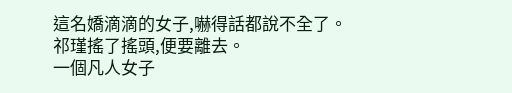這名嬌滴滴的女子,嚇得話都說不全了。
祁瑾搖了搖頭,便要離去。
一個凡人女子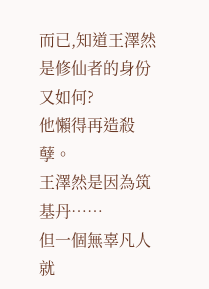而已,知道王澤然是修仙者的身份又如何?
他懶得再造殺孽。
王澤然是因為筑基丹……
但一個無辜凡人就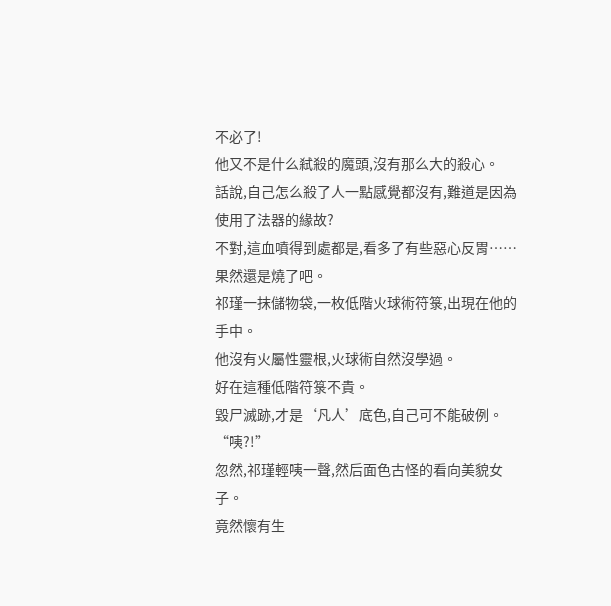不必了!
他又不是什么弒殺的魔頭,沒有那么大的殺心。
話說,自己怎么殺了人一點感覺都沒有,難道是因為使用了法器的緣故?
不對,這血噴得到處都是,看多了有些惡心反胃……
果然還是燒了吧。
祁瑾一抹儲物袋,一枚低階火球術符箓,出現在他的手中。
他沒有火屬性靈根,火球術自然沒學過。
好在這種低階符箓不貴。
毀尸滅跡,才是‘凡人’底色,自己可不能破例。
“咦?!”
忽然,祁瑾輕咦一聲,然后面色古怪的看向美貌女子。
竟然懷有生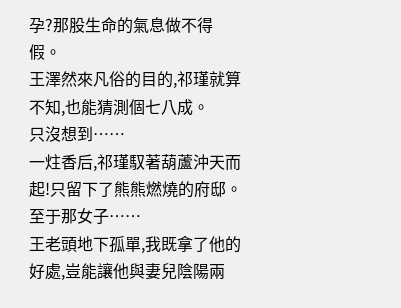孕?那股生命的氣息做不得假。
王澤然來凡俗的目的,祁瑾就算不知,也能猜測個七八成。
只沒想到……
一炷香后,祁瑾馭著葫蘆沖天而起!只留下了熊熊燃燒的府邸。
至于那女子……
王老頭地下孤單,我既拿了他的好處,豈能讓他與妻兒陰陽兩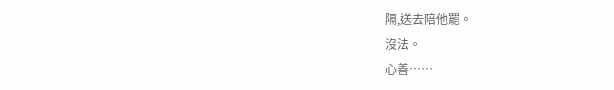隔,送去陪他罷。
沒法。
心善……